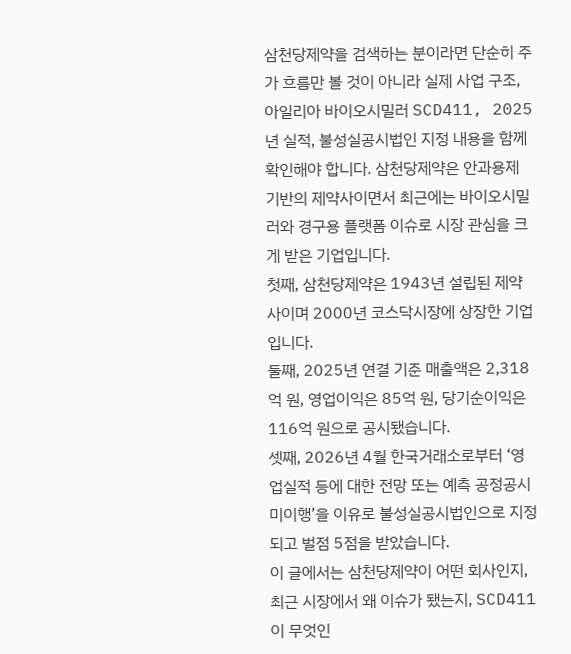삼천당제약을 검색하는 분이라면 단순히 주가 흐름만 볼 것이 아니라 실제 사업 구조, 아일리아 바이오시밀러 SCD411, 2025년 실적, 불성실공시법인 지정 내용을 함께 확인해야 합니다. 삼천당제약은 안과용제 기반의 제약사이면서 최근에는 바이오시밀러와 경구용 플랫폼 이슈로 시장 관심을 크게 받은 기업입니다.
첫째, 삼천당제약은 1943년 설립된 제약사이며 2000년 코스닥시장에 상장한 기업입니다.
둘째, 2025년 연결 기준 매출액은 2,318억 원, 영업이익은 85억 원, 당기순이익은 116억 원으로 공시됐습니다.
셋째, 2026년 4월 한국거래소로부터 ‘영업실적 등에 대한 전망 또는 예측 공정공시 미이행’을 이유로 불성실공시법인으로 지정되고 벌점 5점을 받았습니다.
이 글에서는 삼천당제약이 어떤 회사인지, 최근 시장에서 왜 이슈가 됐는지, SCD411이 무엇인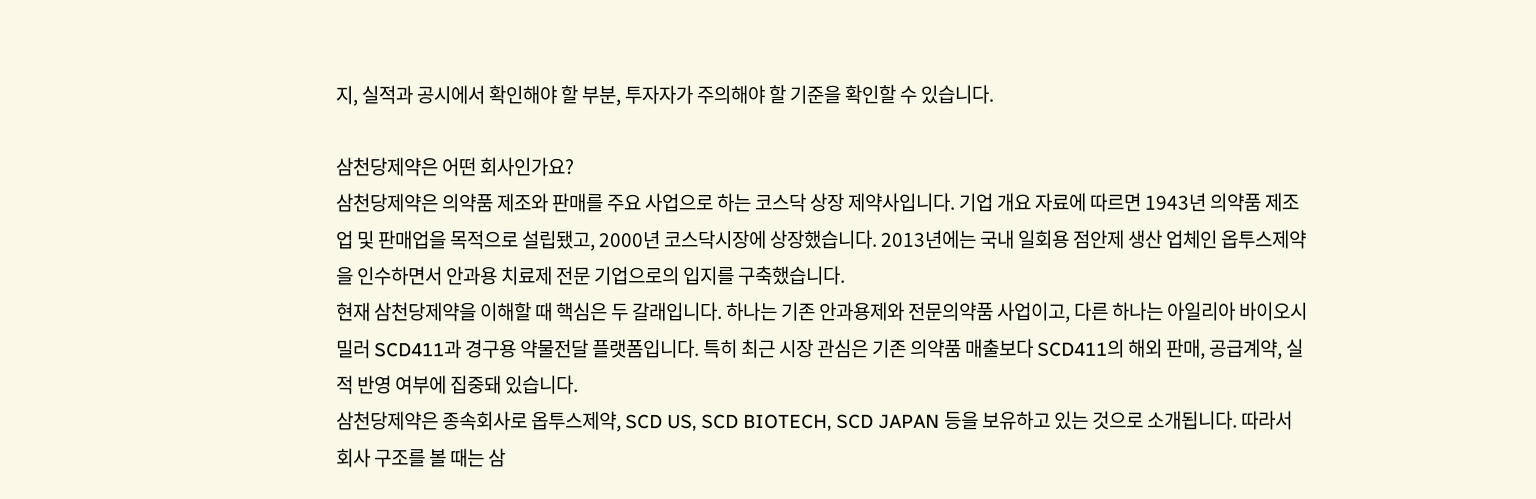지, 실적과 공시에서 확인해야 할 부분, 투자자가 주의해야 할 기준을 확인할 수 있습니다.

삼천당제약은 어떤 회사인가요?
삼천당제약은 의약품 제조와 판매를 주요 사업으로 하는 코스닥 상장 제약사입니다. 기업 개요 자료에 따르면 1943년 의약품 제조업 및 판매업을 목적으로 설립됐고, 2000년 코스닥시장에 상장했습니다. 2013년에는 국내 일회용 점안제 생산 업체인 옵투스제약을 인수하면서 안과용 치료제 전문 기업으로의 입지를 구축했습니다.
현재 삼천당제약을 이해할 때 핵심은 두 갈래입니다. 하나는 기존 안과용제와 전문의약품 사업이고, 다른 하나는 아일리아 바이오시밀러 SCD411과 경구용 약물전달 플랫폼입니다. 특히 최근 시장 관심은 기존 의약품 매출보다 SCD411의 해외 판매, 공급계약, 실적 반영 여부에 집중돼 있습니다.
삼천당제약은 종속회사로 옵투스제약, SCD US, SCD BIOTECH, SCD JAPAN 등을 보유하고 있는 것으로 소개됩니다. 따라서 회사 구조를 볼 때는 삼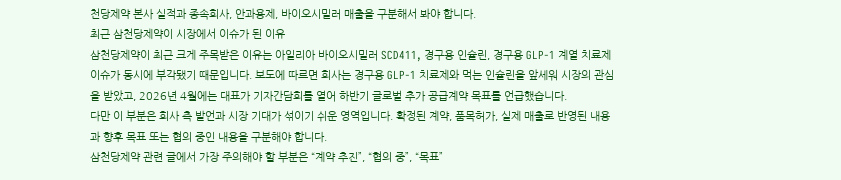천당제약 본사 실적과 종속회사, 안과용제, 바이오시밀러 매출을 구분해서 봐야 합니다.
최근 삼천당제약이 시장에서 이슈가 된 이유
삼천당제약이 최근 크게 주목받은 이유는 아일리아 바이오시밀러 SCD411, 경구용 인슐린, 경구용 GLP-1 계열 치료제 이슈가 동시에 부각됐기 때문입니다. 보도에 따르면 회사는 경구용 GLP-1 치료제와 먹는 인슐린을 앞세워 시장의 관심을 받았고, 2026년 4월에는 대표가 기자간담회를 열어 하반기 글로벌 추가 공급계약 목표를 언급했습니다.
다만 이 부분은 회사 측 발언과 시장 기대가 섞이기 쉬운 영역입니다. 확정된 계약, 품목허가, 실제 매출로 반영된 내용과 향후 목표 또는 협의 중인 내용을 구분해야 합니다.
삼천당제약 관련 글에서 가장 주의해야 할 부분은 “계약 추진”, “협의 중”, “목표”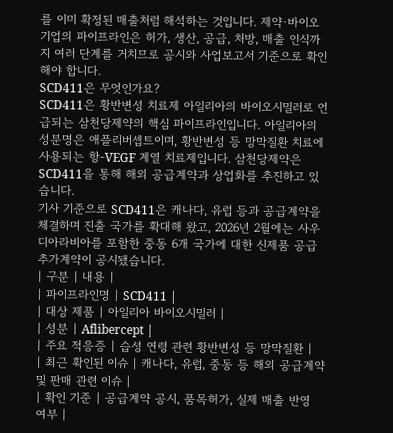를 이미 확정된 매출처럼 해석하는 것입니다. 제약·바이오 기업의 파이프라인은 허가, 생산, 공급, 처방, 매출 인식까지 여러 단계를 거치므로 공시와 사업보고서 기준으로 확인해야 합니다.
SCD411은 무엇인가요?
SCD411은 황반변성 치료제 아일리아의 바이오시밀러로 언급되는 삼천당제약의 핵심 파이프라인입니다. 아일리아의 성분명은 애플리버셉트이며, 황반변성 등 망막질환 치료에 사용되는 항-VEGF 계열 치료제입니다. 삼천당제약은 SCD411을 통해 해외 공급계약과 상업화를 추진하고 있습니다.
기사 기준으로 SCD411은 캐나다, 유럽 등과 공급계약을 체결하며 진출 국가를 확대해 왔고, 2026년 2월에는 사우디아라비아를 포함한 중동 6개 국가에 대한 신제품 공급 추가계약이 공시됐습니다.
| 구분 | 내용 |
| 파이프라인명 | SCD411 |
| 대상 제품 | 아일리아 바이오시밀러 |
| 성분 | Aflibercept |
| 주요 적응증 | 습성 연령 관련 황반변성 등 망막질환 |
| 최근 확인된 이슈 | 캐나다, 유럽, 중동 등 해외 공급계약 및 판매 관련 이슈 |
| 확인 기준 | 공급계약 공시, 품목허가, 실제 매출 반영 여부 |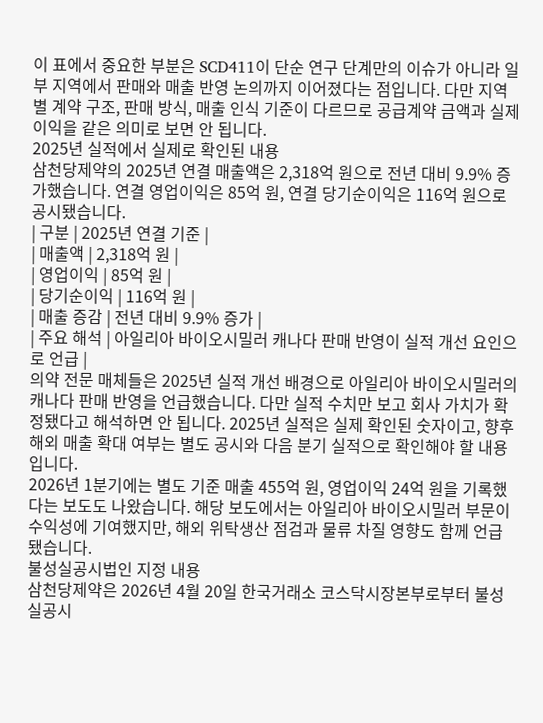이 표에서 중요한 부분은 SCD411이 단순 연구 단계만의 이슈가 아니라 일부 지역에서 판매와 매출 반영 논의까지 이어졌다는 점입니다. 다만 지역별 계약 구조, 판매 방식, 매출 인식 기준이 다르므로 공급계약 금액과 실제 이익을 같은 의미로 보면 안 됩니다.
2025년 실적에서 실제로 확인된 내용
삼천당제약의 2025년 연결 매출액은 2,318억 원으로 전년 대비 9.9% 증가했습니다. 연결 영업이익은 85억 원, 연결 당기순이익은 116억 원으로 공시됐습니다.
| 구분 | 2025년 연결 기준 |
| 매출액 | 2,318억 원 |
| 영업이익 | 85억 원 |
| 당기순이익 | 116억 원 |
| 매출 증감 | 전년 대비 9.9% 증가 |
| 주요 해석 | 아일리아 바이오시밀러 캐나다 판매 반영이 실적 개선 요인으로 언급 |
의약 전문 매체들은 2025년 실적 개선 배경으로 아일리아 바이오시밀러의 캐나다 판매 반영을 언급했습니다. 다만 실적 수치만 보고 회사 가치가 확정됐다고 해석하면 안 됩니다. 2025년 실적은 실제 확인된 숫자이고, 향후 해외 매출 확대 여부는 별도 공시와 다음 분기 실적으로 확인해야 할 내용입니다.
2026년 1분기에는 별도 기준 매출 455억 원, 영업이익 24억 원을 기록했다는 보도도 나왔습니다. 해당 보도에서는 아일리아 바이오시밀러 부문이 수익성에 기여했지만, 해외 위탁생산 점검과 물류 차질 영향도 함께 언급됐습니다.
불성실공시법인 지정 내용
삼천당제약은 2026년 4월 20일 한국거래소 코스닥시장본부로부터 불성실공시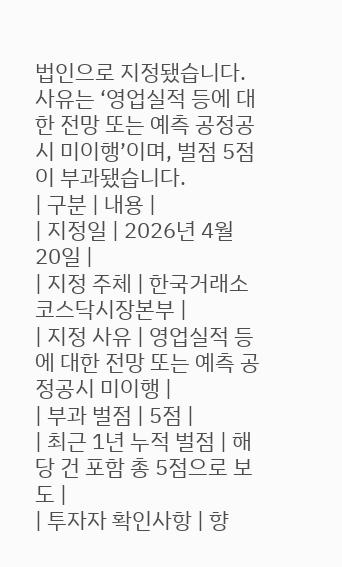법인으로 지정됐습니다. 사유는 ‘영업실적 등에 대한 전망 또는 예측 공정공시 미이행’이며, 벌점 5점이 부과됐습니다.
| 구분 | 내용 |
| 지정일 | 2026년 4월 20일 |
| 지정 주체 | 한국거래소 코스닥시장본부 |
| 지정 사유 | 영업실적 등에 대한 전망 또는 예측 공정공시 미이행 |
| 부과 벌점 | 5점 |
| 최근 1년 누적 벌점 | 해당 건 포함 총 5점으로 보도 |
| 투자자 확인사항 | 향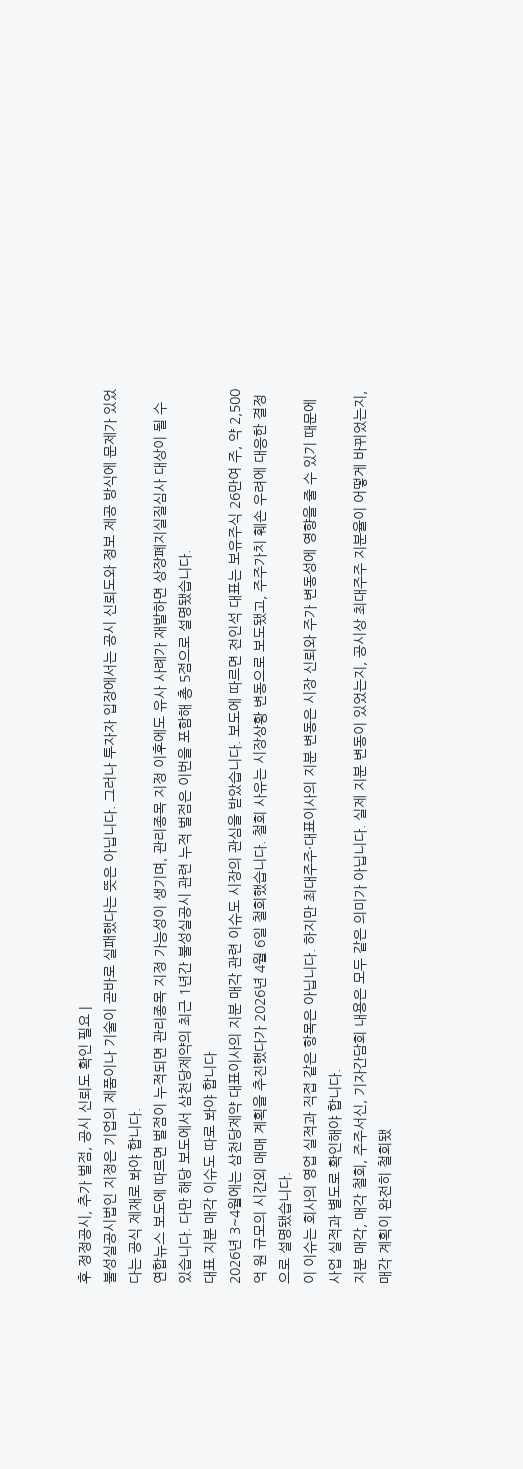후 정정공시, 추가 벌점, 공시 신뢰도 확인 필요 |
불성실공시법인 지정은 기업의 제품이나 기술이 곧바로 실패했다는 뜻은 아닙니다. 그러나 투자자 입장에서는 공시 신뢰도와 정보 제공 방식에 문제가 있었다는 공식 제재로 봐야 합니다.
연합뉴스 보도에 따르면 벌점이 누적되면 관리종목 지정 가능성이 생기며, 관리종목 지정 이후에도 유사 사례가 재발하면 상장폐지실질심사 대상이 될 수 있습니다. 다만 해당 보도에서 삼천당제약의 최근 1년간 불성실공시 관련 누적 벌점은 이번을 포함해 총 5점으로 설명됐습니다.
대표 지분 매각 이슈도 따로 봐야 합니다
2026년 3~4월에는 삼천당제약 대표이사의 지분 매각 관련 이슈도 시장의 관심을 받았습니다. 보도에 따르면 전인석 대표는 보유주식 26만여 주, 약 2,500억 원 규모의 시간외 매매 계획을 추진했다가 2026년 4월 6일 철회했습니다. 철회 사유는 시장상황 변동으로 보도됐고, 주주가치 훼손 우려에 대응한 결정으로 설명됐습니다.
이 이슈는 회사의 영업 실적과 직접 같은 항목은 아닙니다. 하지만 최대주주·대표이사의 지분 변동은 시장 신뢰와 주가 변동성에 영향을 줄 수 있기 때문에 사업 실적과 별도로 확인해야 합니다.
지분 매각, 매각 철회, 주주서신, 기자간담회 내용은 모두 같은 의미가 아닙니다. 실제 지분 변동이 있었는지, 공시상 최대주주 지분율이 어떻게 바뀌었는지, 매각 계획이 완전히 철회됐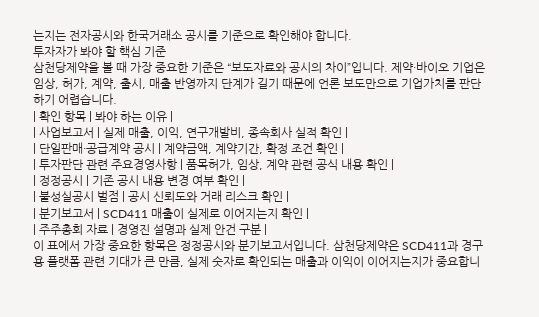는지는 전자공시와 한국거래소 공시를 기준으로 확인해야 합니다.
투자자가 봐야 할 핵심 기준
삼천당제약을 볼 때 가장 중요한 기준은 “보도자료와 공시의 차이”입니다. 제약·바이오 기업은 임상, 허가, 계약, 출시, 매출 반영까지 단계가 길기 때문에 언론 보도만으로 기업가치를 판단하기 어렵습니다.
| 확인 항목 | 봐야 하는 이유 |
| 사업보고서 | 실제 매출, 이익, 연구개발비, 종속회사 실적 확인 |
| 단일판매·공급계약 공시 | 계약금액, 계약기간, 확정 조건 확인 |
| 투자판단 관련 주요경영사항 | 품목허가, 임상, 계약 관련 공식 내용 확인 |
| 정정공시 | 기존 공시 내용 변경 여부 확인 |
| 불성실공시 벌점 | 공시 신뢰도와 거래 리스크 확인 |
| 분기보고서 | SCD411 매출이 실제로 이어지는지 확인 |
| 주주총회 자료 | 경영진 설명과 실제 안건 구분 |
이 표에서 가장 중요한 항목은 정정공시와 분기보고서입니다. 삼천당제약은 SCD411과 경구용 플랫폼 관련 기대가 큰 만큼, 실제 숫자로 확인되는 매출과 이익이 이어지는지가 중요합니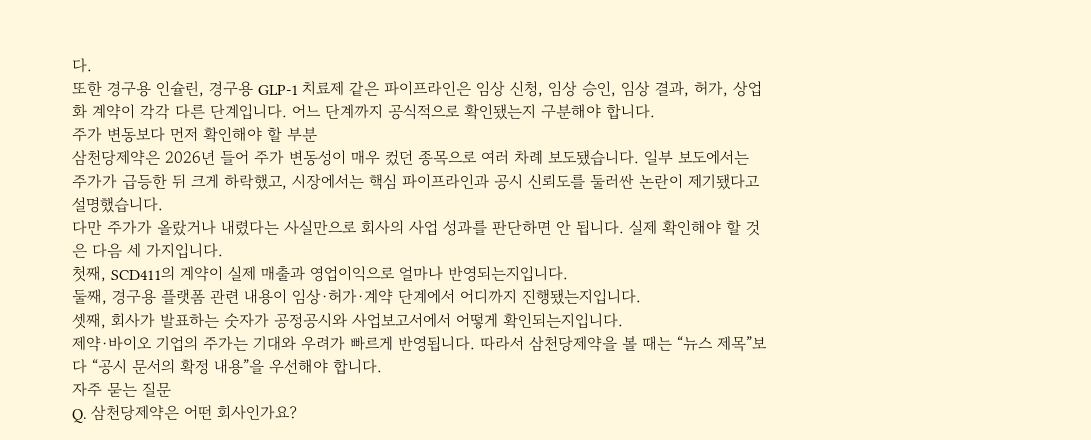다.
또한 경구용 인슐린, 경구용 GLP-1 치료제 같은 파이프라인은 임상 신청, 임상 승인, 임상 결과, 허가, 상업화 계약이 각각 다른 단계입니다. 어느 단계까지 공식적으로 확인됐는지 구분해야 합니다.
주가 변동보다 먼저 확인해야 할 부분
삼천당제약은 2026년 들어 주가 변동성이 매우 컸던 종목으로 여러 차례 보도됐습니다. 일부 보도에서는 주가가 급등한 뒤 크게 하락했고, 시장에서는 핵심 파이프라인과 공시 신뢰도를 둘러싼 논란이 제기됐다고 설명했습니다.
다만 주가가 올랐거나 내렸다는 사실만으로 회사의 사업 성과를 판단하면 안 됩니다. 실제 확인해야 할 것은 다음 세 가지입니다.
첫째, SCD411의 계약이 실제 매출과 영업이익으로 얼마나 반영되는지입니다.
둘째, 경구용 플랫폼 관련 내용이 임상·허가·계약 단계에서 어디까지 진행됐는지입니다.
셋째, 회사가 발표하는 숫자가 공정공시와 사업보고서에서 어떻게 확인되는지입니다.
제약·바이오 기업의 주가는 기대와 우려가 빠르게 반영됩니다. 따라서 삼천당제약을 볼 때는 “뉴스 제목”보다 “공시 문서의 확정 내용”을 우선해야 합니다.
자주 묻는 질문
Q. 삼천당제약은 어떤 회사인가요?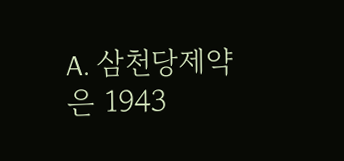A. 삼천당제약은 1943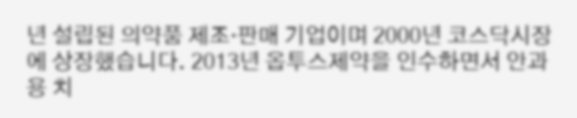년 설립된 의약품 제조·판매 기업이며 2000년 코스닥시장에 상장했습니다. 2013년 옵투스제약을 인수하면서 안과용 치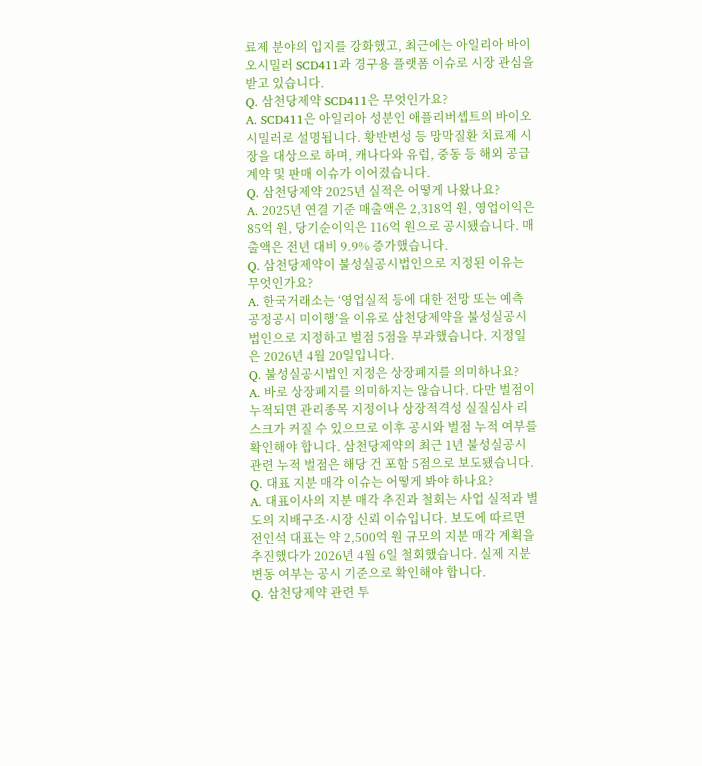료제 분야의 입지를 강화했고, 최근에는 아일리아 바이오시밀러 SCD411과 경구용 플랫폼 이슈로 시장 관심을 받고 있습니다.
Q. 삼천당제약 SCD411은 무엇인가요?
A. SCD411은 아일리아 성분인 애플리버셉트의 바이오시밀러로 설명됩니다. 황반변성 등 망막질환 치료제 시장을 대상으로 하며, 캐나다와 유럽, 중동 등 해외 공급계약 및 판매 이슈가 이어졌습니다.
Q. 삼천당제약 2025년 실적은 어떻게 나왔나요?
A. 2025년 연결 기준 매출액은 2,318억 원, 영업이익은 85억 원, 당기순이익은 116억 원으로 공시됐습니다. 매출액은 전년 대비 9.9% 증가했습니다.
Q. 삼천당제약이 불성실공시법인으로 지정된 이유는 무엇인가요?
A. 한국거래소는 ‘영업실적 등에 대한 전망 또는 예측 공정공시 미이행’을 이유로 삼천당제약을 불성실공시법인으로 지정하고 벌점 5점을 부과했습니다. 지정일은 2026년 4월 20일입니다.
Q. 불성실공시법인 지정은 상장폐지를 의미하나요?
A. 바로 상장폐지를 의미하지는 않습니다. 다만 벌점이 누적되면 관리종목 지정이나 상장적격성 실질심사 리스크가 커질 수 있으므로 이후 공시와 벌점 누적 여부를 확인해야 합니다. 삼천당제약의 최근 1년 불성실공시 관련 누적 벌점은 해당 건 포함 5점으로 보도됐습니다.
Q. 대표 지분 매각 이슈는 어떻게 봐야 하나요?
A. 대표이사의 지분 매각 추진과 철회는 사업 실적과 별도의 지배구조·시장 신뢰 이슈입니다. 보도에 따르면 전인석 대표는 약 2,500억 원 규모의 지분 매각 계획을 추진했다가 2026년 4월 6일 철회했습니다. 실제 지분 변동 여부는 공시 기준으로 확인해야 합니다.
Q. 삼천당제약 관련 투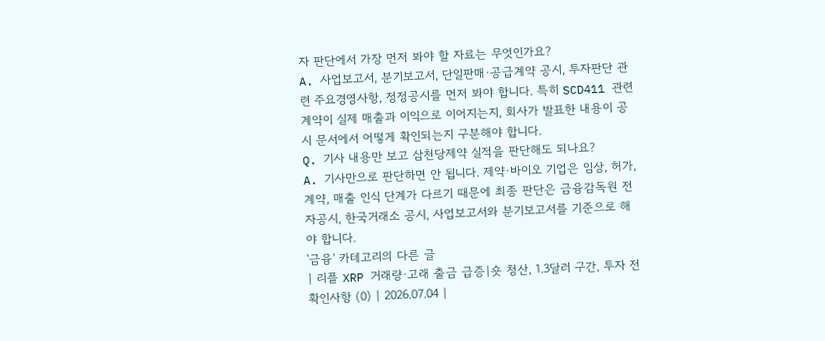자 판단에서 가장 먼저 봐야 할 자료는 무엇인가요?
A. 사업보고서, 분기보고서, 단일판매·공급계약 공시, 투자판단 관련 주요경영사항, 정정공시를 먼저 봐야 합니다. 특히 SCD411 관련 계약이 실제 매출과 이익으로 이어지는지, 회사가 발표한 내용이 공시 문서에서 어떻게 확인되는지 구분해야 합니다.
Q. 기사 내용만 보고 삼천당제약 실적을 판단해도 되나요?
A. 기사만으로 판단하면 안 됩니다. 제약·바이오 기업은 임상, 허가, 계약, 매출 인식 단계가 다르기 때문에 최종 판단은 금융감독원 전자공시, 한국거래소 공시, 사업보고서와 분기보고서를 기준으로 해야 합니다.
'금융' 카테고리의 다른 글
| 리플 XRP 거래량·고래 출금 급증|숏 청산, 1.3달러 구간, 투자 전 확인사항 (0) | 2026.07.04 |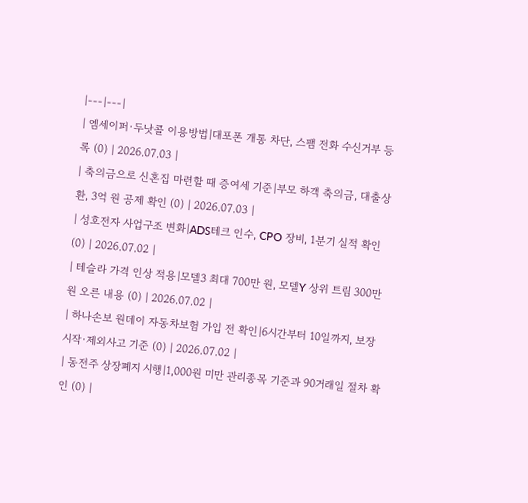|---|---|
| 엠세이퍼·두낫콜 이용방법|대포폰 개통 차단, 스팸 전화 수신거부 등록 (0) | 2026.07.03 |
| 축의금으로 신혼집 마련할 때 증여세 기준|부모 하객 축의금, 대출상환, 3억 원 공제 확인 (0) | 2026.07.03 |
| 성호전자 사업구조 변화|ADS테크 인수, CPO 장비, 1분기 실적 확인 (0) | 2026.07.02 |
| 테슬라 가격 인상 적용|모델3 최대 700만 원, 모델Y 상위 트림 300만 원 오른 내용 (0) | 2026.07.02 |
| 하나손보 원데이 자동차보험 가입 전 확인|6시간부터 10일까지, 보장 시작·제외사고 기준 (0) | 2026.07.02 |
| 동전주 상장폐지 시행|1,000원 미만 관리종목 기준과 90거래일 절차 확인 (0) |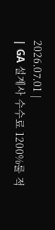2026.07.01 |
| GA 설계사 수수료 1200%룰 적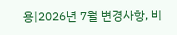용|2026년 7월 변경사항, 비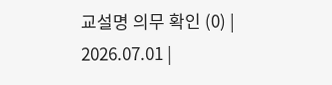교설명 의무 확인 (0) | 2026.07.01 |